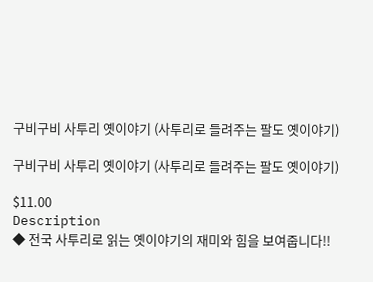구비구비 사투리 옛이야기 (사투리로 들려주는 팔도 옛이야기)

구비구비 사투리 옛이야기 (사투리로 들려주는 팔도 옛이야기)

$11.00
Description
◆ 전국 사투리로 읽는 옛이야기의 재미와 힘을 보여줍니다!!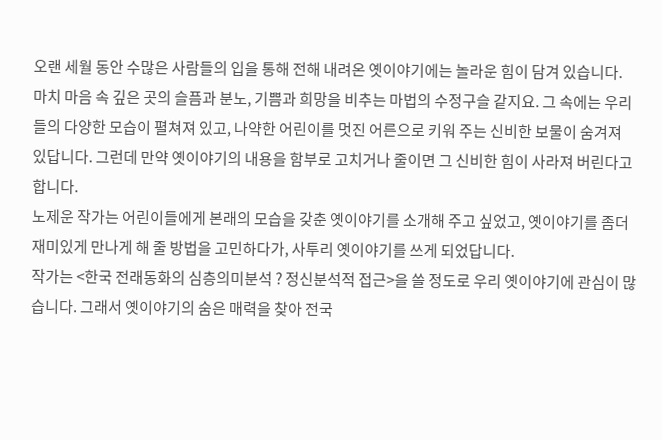오랜 세월 동안 수많은 사람들의 입을 통해 전해 내려온 옛이야기에는 놀라운 힘이 담겨 있습니다. 마치 마음 속 깊은 곳의 슬픔과 분노, 기쁨과 희망을 비추는 마법의 수정구슬 같지요. 그 속에는 우리들의 다양한 모습이 펼쳐져 있고, 나약한 어린이를 멋진 어른으로 키워 주는 신비한 보물이 숨겨져 있답니다. 그런데 만약 옛이야기의 내용을 함부로 고치거나 줄이면 그 신비한 힘이 사라져 버린다고 합니다.
노제운 작가는 어린이들에게 본래의 모습을 갖춘 옛이야기를 소개해 주고 싶었고, 옛이야기를 좀더 재미있게 만나게 해 줄 방법을 고민하다가, 사투리 옛이야기를 쓰게 되었답니다.
작가는 <한국 전래동화의 심층의미분석 ? 정신분석적 접근>을 쓸 정도로 우리 옛이야기에 관심이 많습니다. 그래서 옛이야기의 숨은 매력을 찾아 전국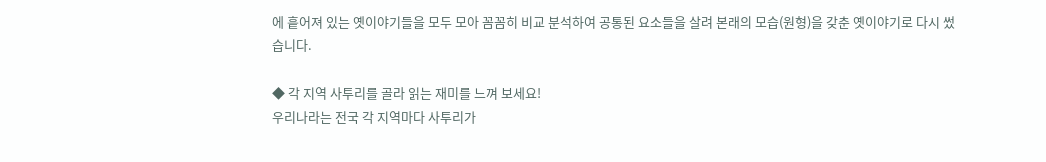에 흩어져 있는 옛이야기들을 모두 모아 꼼꼼히 비교 분석하여 공통된 요소들을 살려 본래의 모습(원형)을 갖춘 옛이야기로 다시 썼습니다.

◆ 각 지역 사투리를 골라 읽는 재미를 느껴 보세요!
우리나라는 전국 각 지역마다 사투리가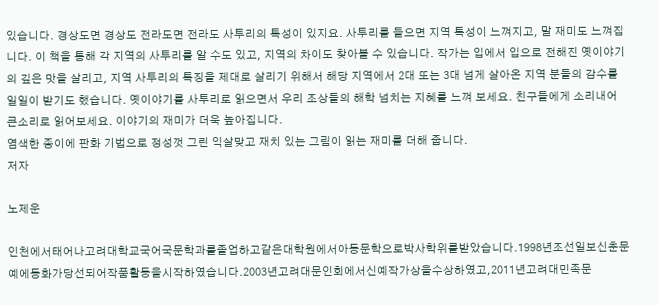있습니다. 경상도면 경상도 전라도면 전라도 사투리의 특성이 있지요. 사투리를 들으면 지역 특성이 느껴지고, 말 재미도 느껴집니다. 이 책을 통해 각 지역의 사투리를 알 수도 있고, 지역의 차이도 찾아볼 수 있습니다. 작가는 입에서 입으로 전해진 옛이야기의 깊은 맛을 살리고, 지역 사투리의 특징을 제대로 살리기 위해서 해당 지역에서 2대 또는 3대 넘게 살아온 지역 분들의 감수를 일일이 받기도 했습니다. 옛이야기를 사투리로 읽으면서 우리 조상들의 해학 넘치는 지혜를 느껴 보세요. 친구들에게 소리내어 큰소리로 읽어보세요. 이야기의 재미가 더욱 높아집니다.
염색한 종이에 판화 기법으로 정성껏 그린 익살맞고 재치 있는 그림이 읽는 재미를 더해 줍니다.
저자

노제운

인천에서태어나고려대학교국어국문학과를졸업하고같은대학원에서아동문학으로박사학위를받았습니다.1998년조선일보신춘문예에동화가당선되어작품활동을시작하였습니다.2003년고려대문인회에서신예작가상을수상하였고,2011년고려대민족문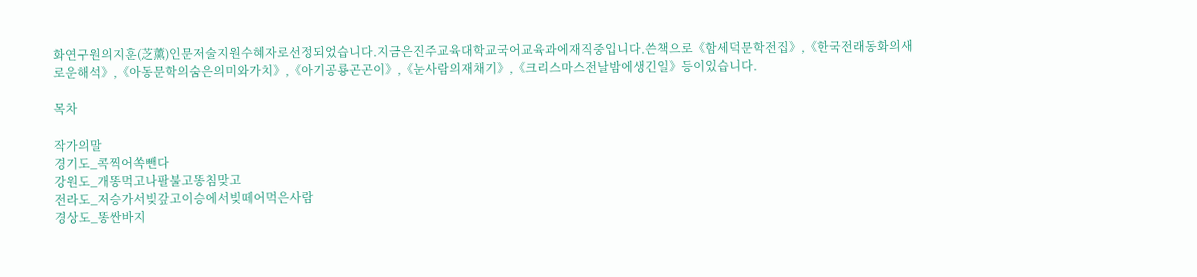화연구원의지훈(芝薰)인문저술지원수혜자로선정되었습니다.지금은진주교육대학교국어교육과에재직중입니다.쓴책으로《함세덕문학전집》,《한국전래동화의새로운해석》,《아동문학의숨은의미와가치》,《아기공룡곤곤이》,《눈사람의재채기》,《크리스마스전날밤에생긴일》등이있습니다.

목차

작가의말
경기도_콕찍어쏙뺀다
강원도_개똥먹고나팔불고똥침맞고
전라도_저승가서빚갚고이승에서빚떼어먹은사람
경상도_똥싼바지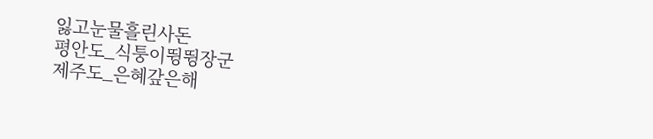잃고눈물흘린사돈
평안도_식퉁이뜅뜅장군
제주도_은혜갚은해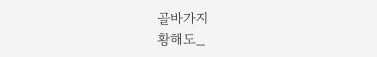골바가지
황해도_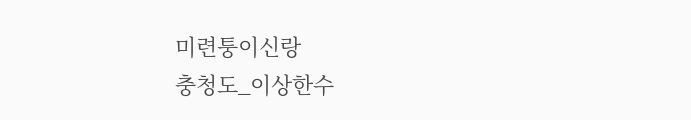미련퉁이신랑
충청도_이상한수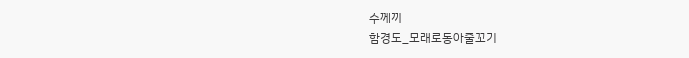수께끼
함경도_모래로동아줄꼬기